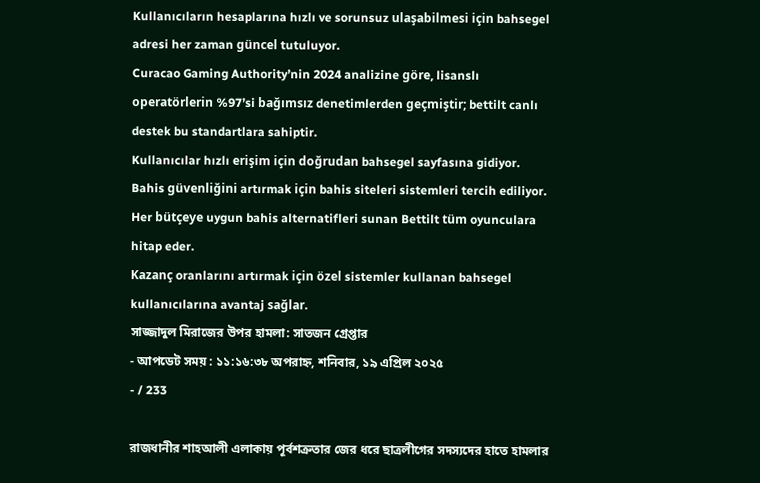Kullanıcıların hesaplarına hızlı ve sorunsuz ulaşabilmesi için bahsegel adresi her zaman güncel tutuluyor.
Curacao Gaming Authority’nin 2024 analizine göre, lisanslı operatörlerin %97’si bağımsız denetimlerden geçmiştir; bettilt canlı destek bu standartlara sahiptir.
Kullanıcılar hızlı erişim için doğrudan bahsegel sayfasına gidiyor.
Bahis güvenliğini artırmak için bahis siteleri sistemleri tercih ediliyor.
Her bütçeye uygun bahis alternatifleri sunan Bettilt tüm oyunculara hitap eder.
Kazanç oranlarını artırmak için özel sistemler kullanan bahsegel kullanıcılarına avantaj sağlar.
সাজ্জাদুল মিরাজের উপর হামলা: সাতজন গ্রেপ্তার
- আপডেট সময় : ১১:১৬:৩৮ অপরাহ্ন, শনিবার, ১৯ এপ্রিল ২০২৫
- / 233

রাজধানীর শাহআলী এলাকায় পূর্বশত্রুতার জের ধরে ছাত্রলীগের সদস্যদের হাতে হামলার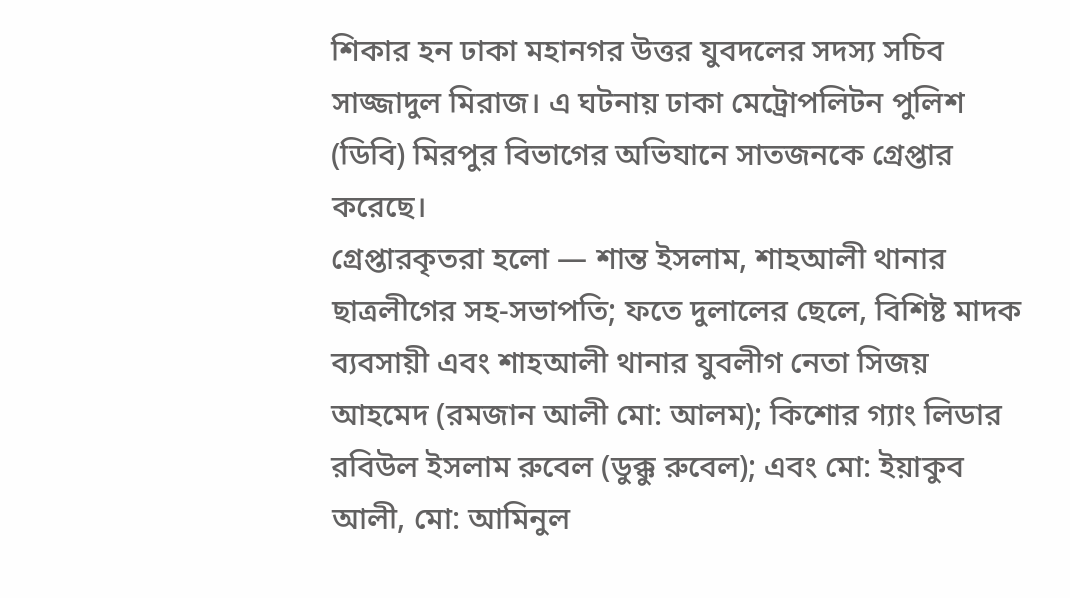শিকার হন ঢাকা মহানগর উত্তর যুবদলের সদস্য সচিব সাজ্জাদুল মিরাজ। এ ঘটনায় ঢাকা মেট্রোপলিটন পুলিশ (ডিবি) মিরপুর বিভাগের অভিযানে সাতজনকে গ্রেপ্তার করেছে।
গ্রেপ্তারকৃতরা হলো — শান্ত ইসলাম, শাহআলী থানার ছাত্রলীগের সহ-সভাপতি; ফতে দুলালের ছেলে, বিশিষ্ট মাদক ব্যবসায়ী এবং শাহআলী থানার যুবলীগ নেতা সিজয় আহমেদ (রমজান আলী মো: আলম); কিশোর গ্যাং লিডার রবিউল ইসলাম রুবেল (ডুক্কু রুবেল); এবং মো: ইয়াকুব আলী, মো: আমিনুল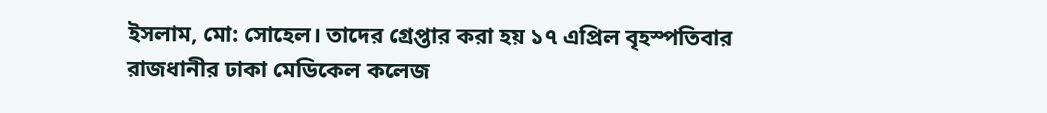ইসলাম, মো: সোহেল। তাদের গ্রেপ্তার করা হয় ১৭ এপ্রিল বৃহস্পতিবার রাজধানীর ঢাকা মেডিকেল কলেজ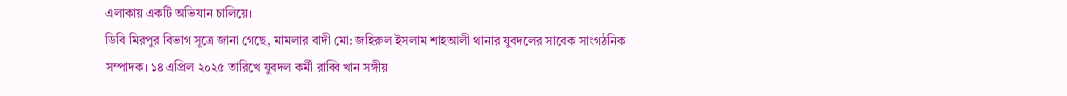এলাকায় একটি অভিযান চালিয়ে।
ডিবি মিরপুর বিভাগ সূত্রে জানা গেছে, মামলার বাদী মো: জহিরুল ইসলাম শাহআলী থানার যুবদলের সাবেক সাংগঠনিক সম্পাদক। ১৪ এপ্রিল ২০২৫ তারিখে যুবদল কর্মী রাব্বি খান সঙ্গীয়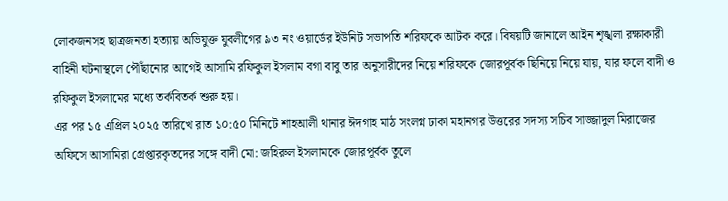লোকজনসহ ছাত্রজনতা হত্যায় অভিযুক্ত যুবলীগের ৯৩ নং ওয়ার্ডের ইউনিট সভাপতি শরিফকে আটক করে। বিষয়টি জানালে আইন শৃঙ্খলা রক্ষাকারী বাহিনী ঘটনাস্থলে পৌঁছানোর আগেই আসামি রফিকুল ইসলাম বগা বাবু তার অনুসারীদের নিয়ে শরিফকে জোরপূর্বক ছিনিয়ে নিয়ে যায়, যার ফলে বাদী ও রফিকুল ইসলামের মধ্যে তর্কবিতর্ক শুরু হয়।
এর পর ১৫ এপ্রিল ২০২৫ তারিখে রাত ১০:৫০ মিনিটে শাহআলী থানার ঈদগাহ মাঠ সংলগ্ন ঢাকা মহানগর উত্তরের সদস্য সচিব সাজ্জাদুল মিরাজের অফিসে আসামিরা গ্রেপ্তারকৃতদের সঙ্গে বাদী মো: জহিরুল ইসলামকে জোরপূর্বক তুলে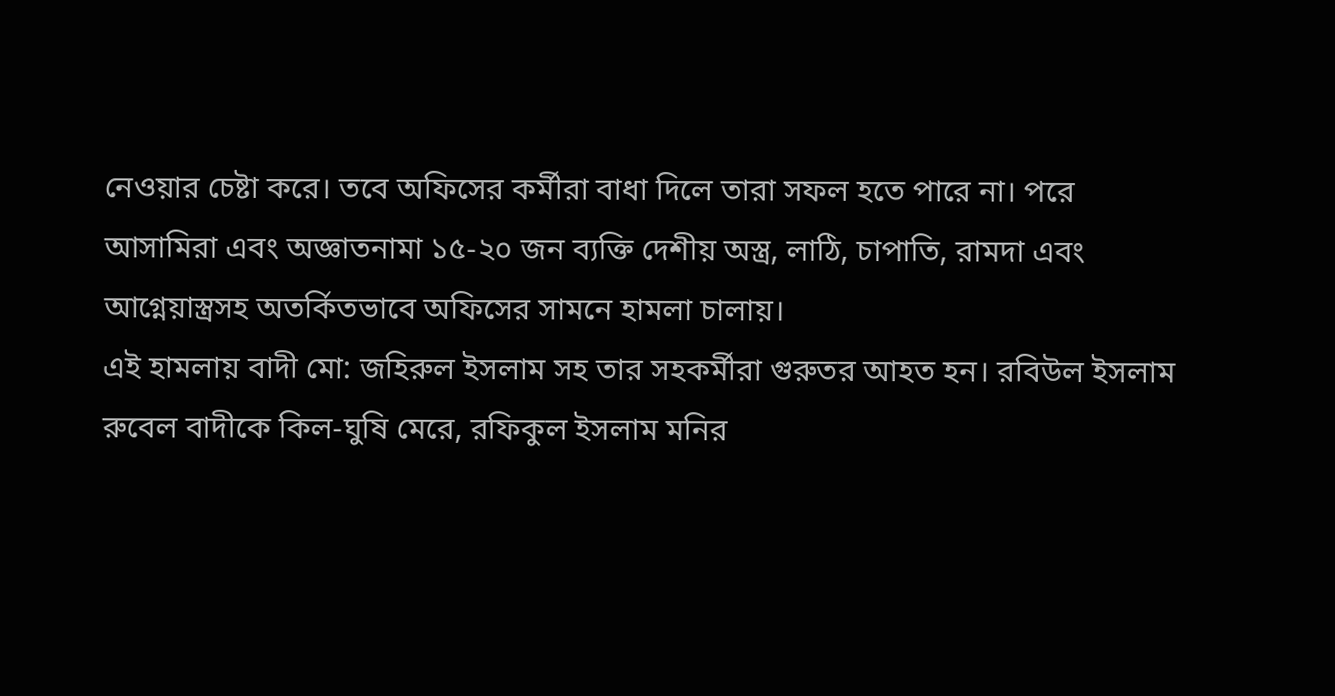নেওয়ার চেষ্টা করে। তবে অফিসের কর্মীরা বাধা দিলে তারা সফল হতে পারে না। পরে আসামিরা এবং অজ্ঞাতনামা ১৫-২০ জন ব্যক্তি দেশীয় অস্ত্র, লাঠি, চাপাতি, রামদা এবং আগ্নেয়াস্ত্রসহ অতর্কিতভাবে অফিসের সামনে হামলা চালায়।
এই হামলায় বাদী মো: জহিরুল ইসলাম সহ তার সহকর্মীরা গুরুতর আহত হন। রবিউল ইসলাম রুবেল বাদীকে কিল-ঘুষি মেরে, রফিকুল ইসলাম মনির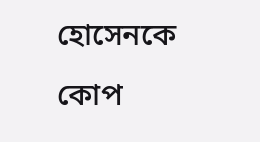হোসেনকে কোপ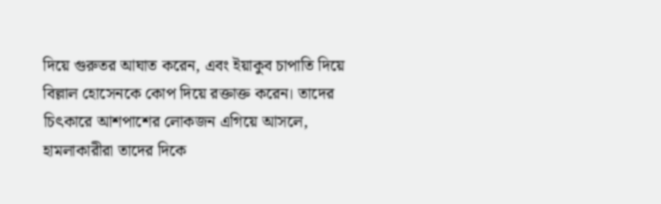দিয়ে গুরুতর আঘাত করেন, এবং ইয়াকুব চাপাতি দিয়ে বিল্লাল হোসেনকে কোপ দিয়ে রক্তাক্ত করেন। তাদের চিৎকারে আশপাশের লোকজন এগিয়ে আসলে, হামলাকারীরা তাদের দিকে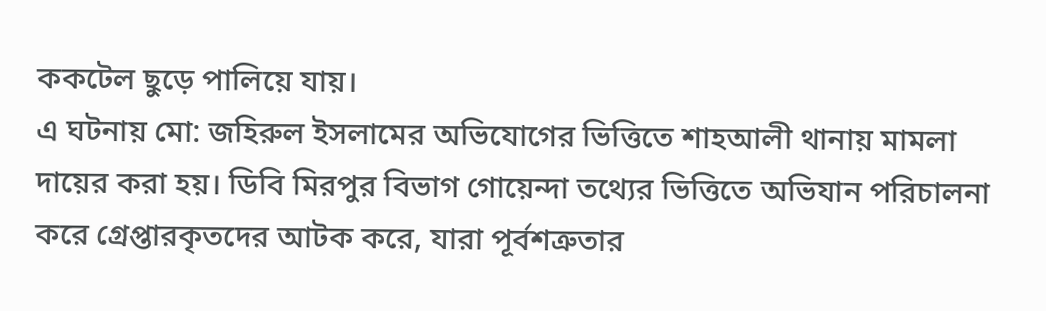ককটেল ছুড়ে পালিয়ে যায়।
এ ঘটনায় মো: জহিরুল ইসলামের অভিযোগের ভিত্তিতে শাহআলী থানায় মামলা দায়ের করা হয়। ডিবি মিরপুর বিভাগ গোয়েন্দা তথ্যের ভিত্তিতে অভিযান পরিচালনা করে গ্রেপ্তারকৃতদের আটক করে, যারা পূর্বশত্রুতার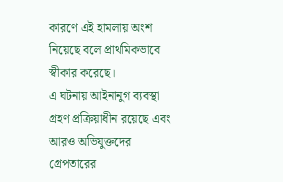কারণে এই হামলায় অংশ নিয়েছে বলে প্রাথমিকভাবে স্বীকার করেছে।
এ ঘটনায় আইনানুগ ব্যবস্থা গ্রহণ প্রক্রিয়াধীন রয়েছে এবং আরও অভিযুক্তদের গ্রেপতারের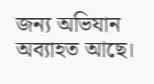জন্য অভিযান অব্যাহত আছে।